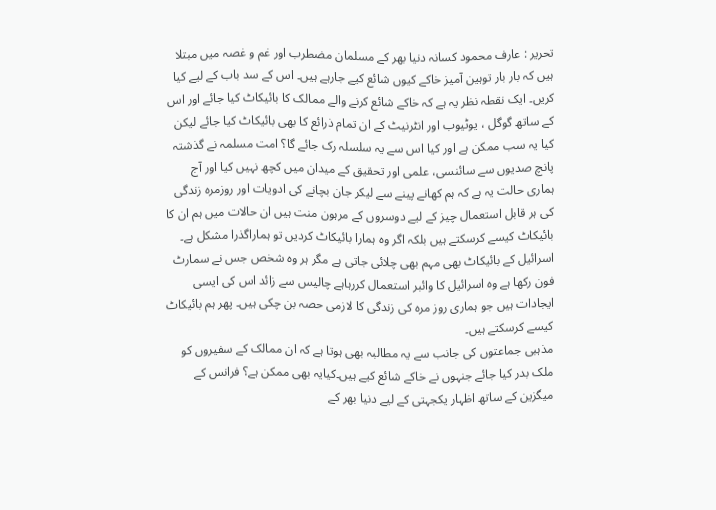تحریر : عارف محمود کسانہ دنیا بھر کے مسلمان مضطرب اور غم و غصہ میں مبتلا ہیں کہ بار بار توہین آمیز خاکے کیوں شائع کیے جارہے ہیں۔ اس کے سد باب کے لیے کیا کریں۔ ایک نقطہ نظر یہ ہے کہ خاکے شائع کرنے والے ممالک کا بائیکاٹ کیا جائے اور اس کے ساتھ گوگل ، یوٹیوب اور انٹرنیٹ کے ان تمام ذرائع کا بھی بائیکاٹ کیا جائے لیکن کیا یہ سب ممکن ہے اور کیا اس سے یہ سلسلہ رک جائے گا؟ امت مسلمہ نے گذشتہ پانچ صدیوں سے سائنسی، علمی اور تحقیق کے میدان میں کچھ نہیں کیا اور آج ہماری حالت یہ ہے کہ ہم کھانے پینے سے لیکر جان بچانے کی ادویات اور روزمرہ زندگی کی ہر قابل استعمال چیز کے لیے دوسروں کے مرہون منت ہیں ان حالات میں ہم ان کا بائیکاٹ کیسے کرسکتے ہیں بلکہ اگر وہ ہمارا بائیکاٹ کردیں تو ہماراگذرا مشکل ہے۔ اسرائیل کے بائیکاٹ بھی مہم بھی چلائی جاتی ہے مگر ہر وہ شخص جس نے سمارٹ فون رکھا ہے وہ اسرائیل کا وائبر استعمال کررہاہے چالیس سے زائد اس کی ایسی ایجادات ہیں جو ہماری روز مرہ کی زندگی کا لازمی حصہ بن چکی ہیں۔ پھر ہم بائیکاٹ کیسے کرسکتے ہیں۔
مذہبی جماعتوں کی جانب سے یہ مطالبہ بھی ہوتا ہے کہ ان ممالک کے سفیروں کو ملک بدر کیا جائے جنہوں نے خاکے شائع کیے ہیں۔کیایہ بھی ممکن ہے؟ فرانس کے میگزین کے ساتھ اظہار یکجہتی کے لیے دنیا بھر کے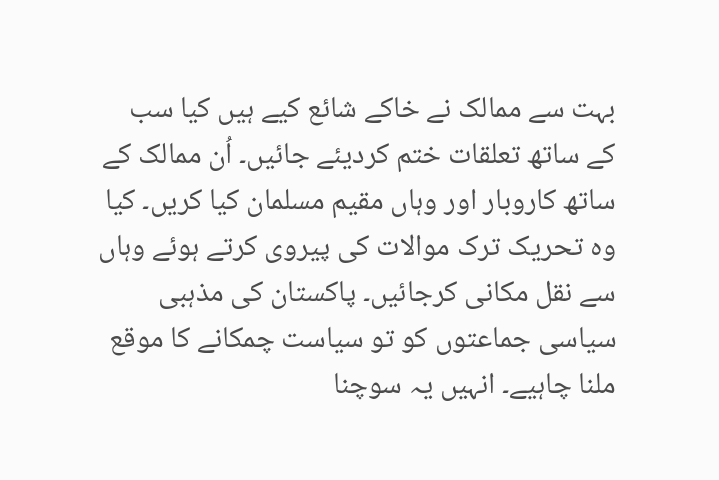بہت سے ممالک نے خاکے شائع کیے ہیں کیا سب کے ساتھ تعلقات ختم کردیئے جائیں۔ اُن ممالک کے ساتھ کاروبار اور وہاں مقیم مسلمان کیا کریں۔ کیا وہ تحریک ترک موالات کی پیروی کرتے ہوئے وہاں سے نقل مکانی کرجائیں۔ پاکستان کی مذہبی سیاسی جماعتوں کو تو سیاست چمکانے کا موقع ملنا چاہیے۔ انہیں یہ سوچنا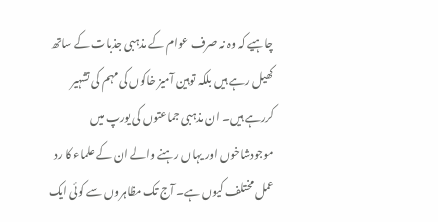چاہیے کہ وہ نہ صرف عوام کے مذہبی جذبات کے ساتھ کھیل رہے ہیں بلکہ توہین آمیز خاکوں کی مہم کی تشہیر کررہے ہیں۔ ان مذہبی جماعتوں کی یورپ میں موجودشاخوں اور یہاں رہنے والے ان کے علماء کا رد عمل مختلف کیوں ہے۔ آج تک مظاہروں سے کوئی ایک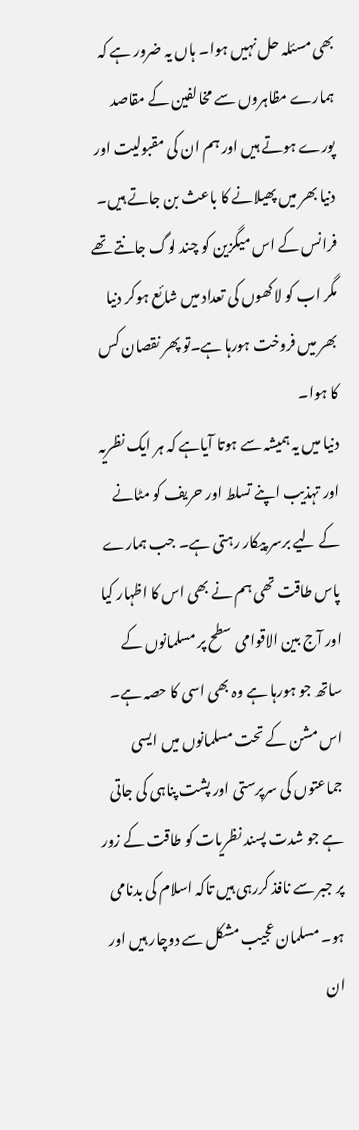بھی مسئلہ حل نہیں ہوا۔ ہاں یہ ضرور ہے کہ ہمارے مظاہروں سے مخالفین کے مقاصد پورے ہوتے ہیں اور ہم ان کی مقبولیت اور دنیا بھر میں پھیلانے کا باعث بن جاتے ہیں۔ فرانس کے اس میگزین کو چند لوگ جانتے تھے مگر اب کو لاکھوں کی تعداد میں شائع ہوکر دنیا بھر میں فروخت ہورہا ہے۔تو پھر نقصان کس کا ہوا۔
دنیا میں یہ ہمیشہ سے ہوتا آیاہے کہ ہر ایک نظریہ اور تہذیب اپنے تسلط اور حریف کو مٹانے کے لیے برسر پیکار رہتی ہے۔ جب ہمارے پاس طاقت تھی ہم نے بھی اس کا اظہار کیا اور آج بین الاقوامی سطح پر مسلمانوں کے ساتھ جو ہورہا ہے وہ بھی اسی کا حصہ ہے۔ اس مشن کے تحت مسلمانوں میں ایسی جماعتوں کی سرپرستی اور پشت پناہی کی جاتی ہے جو شدت پسند نظریات کو طاقت کے زور پر جبر سے نافذ کررہی ہیں تاکہ اسلام کی بدنامی ہو۔ مسلمان عجیب مشکل سے دوچار ہیں اور ان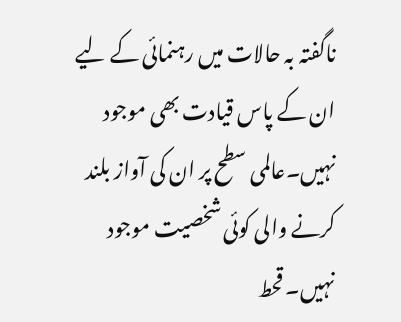ناگفتہ بہ حالات میں رہنمائی کے لیے ان کے پاس قیادت بھی موجود نہیں۔عالمی سطح پر ان کی آواز بلند کرنے والی کوئی شخصیت موجود نہیں۔ قحط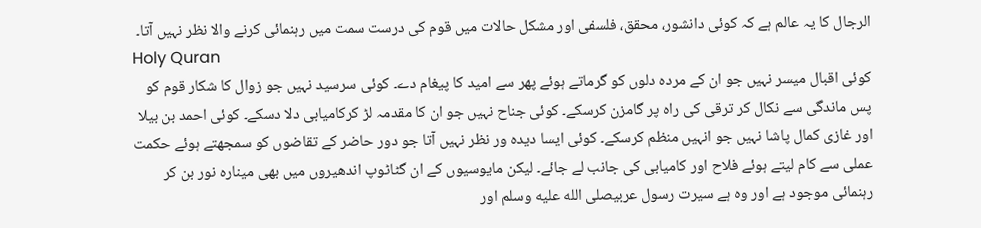الرجال کا یہ عالم ہے کہ کوئی دانشور، محقق، فلسفی اور مشکل حالات میں قوم کی درست سمت میں رہنمائی کرنے والا نظر نہیں آتا۔
Holy Quran
کوئی اقبال میسر نہیں جو ان کے مردہ دلوں کو گرماتے ہوئے پھر سے امید کا پیغام دے۔ کوئی سرسید نہیں جو زوال کا شکار قوم کو پس ماندگی سے نکال کر ترقی کی راہ پر گامزن کرسکے۔ کوئی جناح نہیں جو ان کا مقدمہ لڑ کرکامیابی دلا دسکے۔ کوئی احمد بن بیلا اور غازی کمال پاشا نہیں جو انہیں منظم کرسکے۔ کوئی ایسا دیدہ ور نظر نہیں آتا جو دور حاضر کے تقاضوں کو سمجھتے ہوئے حکمت عملی سے کام لیتے ہوئے فلاح اور کامیابی کی جانب لے جائے۔ لیکن مایوسیوں کے ان گٹاٹوپ اندھیروں میں بھی مینارہ نور بن کر رہنمائی موجود ہے اور وہ ہے سیرت رسول عربیصلى الله عليه وسلم اور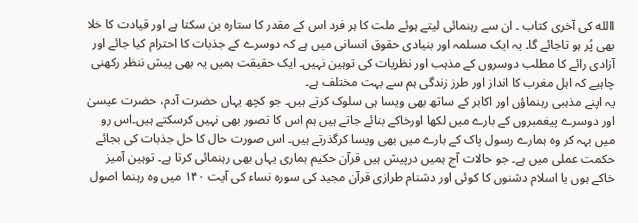االله کی آخری کتاب ۔ ان سے رہنمائی لیتے ہوئے ملت کا ہر فرد اس کے مقدر کا ستارہ بن سکتا ہے اور قیادت کا خلا بھی پُر ہو تاجائے گا۔ یہ ایک مسلمہ اور بنیادی حقوق انسانی میں ہے کہ دوسرے کے جذبات کا احترام کیا جائے اور آزادی رائے کا مطلب دوسروں کے مذہب اور نظریات کی توہین نہیں۔ ایک حقیقت ہمیں یہ بھی پیش ننظر رکھنی چاہیے کہ اہل مغرب کا انداز اور طرز زندگی ہم سے بہت مختلف ہے۔
یہ اپنے مذہبی رہنماؤں اور اکابر کے ساتھ بھی ویسا ہی سلوک کرتے ہیں۔ جو کچھ یہاں حضرت آدم، حضرت عیسیٰ اور دوسرے پیغمبروں کے بارے میں لکھا اورخاکے بنائے جاتے ہیں ہم اس کا تصور بھی نہیں کرسکتے ہیں۔اس رو میں بہہ کر وہ ہمارے رسول پاک کے بارے میں بھی ویسا کرگذرتے ہیں۔ اس صورت حال کا حل جذبات کی بجائے حکمت عملی میں ہے۔ جو حالات آج ہمیں درپیش ہیں قرآن حکیم ہماری یہاں بھی رہنمائی کرتا ہے۔ توہین آمیز خاکے ہوں یا اسلام دشنوں کا کوئی اور دشنام طرازی قرآن مجید کی سورہ نساء کی آیت ۱۴۰ میں وہ رہنما اصول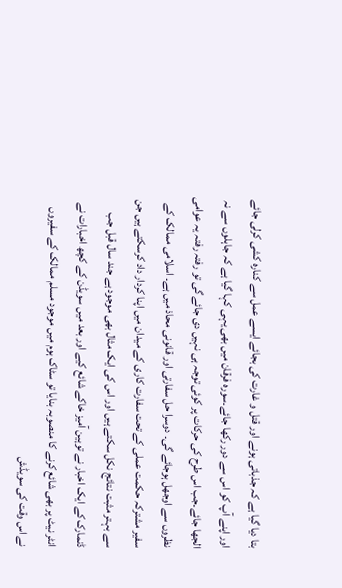بتا دیا گیا ہے کہ جذباتی ہونے اور قتل و غارت کی بجائے ایسے عمل سے کنارہ کشی کرلی جائے اور اپنے آپ کو اس سے دور رکھا جائے۔سورہ فرقان میں بھی یہی کہا گیا ہے کہ جاہلوں سے نہ الجھا جائے۔جب اس طرح کی حرکات پر کوئی توجہ ہی نہیں دی جائے گی تو رفتہ رفتہ یہ عوامی نظروں سے اوجھل ہوجائے گی۔ دوسرا حل سفارتی اور قانونی محاذ میں ہے۔ اسلامی ممالک کے سفیر مشترکہ حکمت عملی کے تحت سفارت کاری کے میدان میں اپنا کردار داد کرسکتے ہیں جن سے بہتر مثبت نتائج نکل سکتے ہیں اور اس کی ایک مثال بھی موجود ہے جند سال قبل جب ڈنمارک کے ایک اخبار نے توہین آمیز خاکے شائع کیے اور بعد میں سویڈن کے کچھ اخبارات نے انٹر نیٹ پر بھی شائع کرنے کا منصوبہ بنایا تو سٹاک ہوم میں موجود مسلم ممالک کے سفیروں نے اس وقت کی سویڈش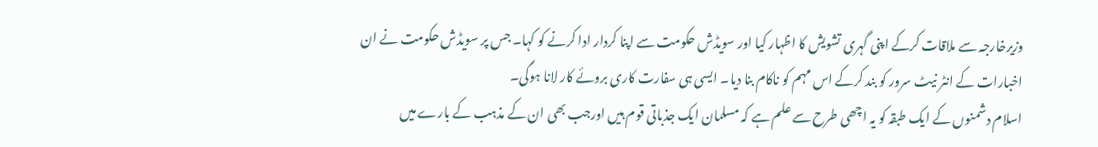وزیرخارجہ سے ملاقات کرکے اپنی گہری تشویش کا اظہار کیا اور سویڈش حکومت سے اپنا کردار ادا کرنے کو کہا۔ جس پر سویڈش حکومت نے ان اخبارات کے انٹر نیٹ سرور کو بند کرکے اس مہم کو ناکام بنا دیا۔ ایسی ہی سفارت کاری بروئے کار لانا ہوگی۔
اسلام دشمنوں کے ایک طبقہ کو یہ اچھی طرح سے علم ہے کہ مسلمان ایک جذباتی قوم ہیں اورجب بھی ان کے مذہب کے بارے میں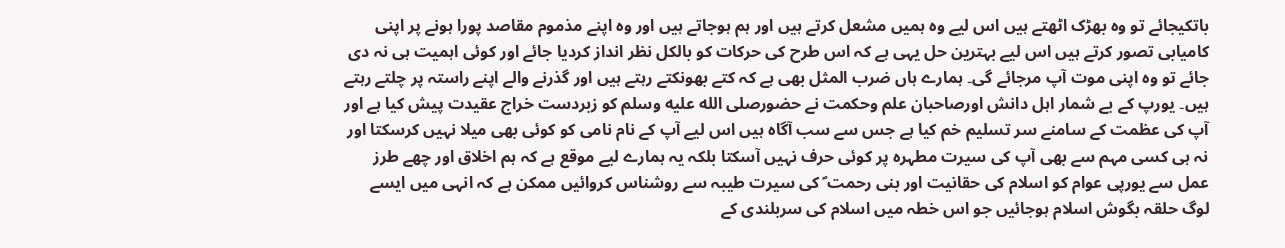باتکیجائے تو وہ بھڑک اٹھتے ہیں اس لیے وہ ہمیں مشعل کرتے ہیں اور ہم ہوجاتے ہیں اور وہ اپنے مذموم مقاصد پورا ہونے پر اپنی کامیابی تصور کرتے ہیں اس لیے بہترین حل یہی ہے کہ اس طرح کی حرکات کو بالکل نظر انداز کردیا جائے اور کوئی اہمیت ہی نہ دی جائے تو وہ اپنی موت آپ مرجائے گی۔ ہمارے ہاں ضرب المثل بھی ہے کہ کتے بھونکتے رہتے ہیں اور گذرنے والے اپنے راستہ پر چلتے رہتے ہیں۔ یورپ کے بے شمار اہل دانش اورصاحبان علم وحکمت نے حضورصلى الله عليه وسلم کو زبردست خراج عقیدت پیش کیا ہے اور آپ کی عظمت کے سامنے سر تسلیم خم کیا ہے جس سے سب آگاہ ہیں اس لیے آپ کے نام نامی کو کوئی بھی میلا نہیں کرسکتا اور نہ ہی کسی مہم سے بھی آپ کی سیرت مطہرہ پر کوئی حرف نہیں آسکتا بلکہ یہ ہمارے لیے موقع ہے کہ ہم اخلاق اور چھے طرز عمل سے یورپی عوام کو اسلام کی حقانیت اور بنی رحمت ؐ کی سیرت طیبہ سے روشناس کروائیں ممکن ہے کہ انہی میں ایسے لوگ حلقہ بگوش اسلام ہوجائیں جو اس خطہ میں اسلام کی سربلندی کے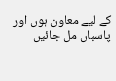کے لیے معاون ہوں اور پاسباں مل جائیں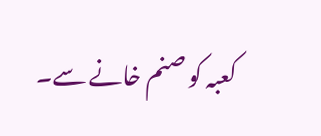کعبہ کو صنم خانے سے۔